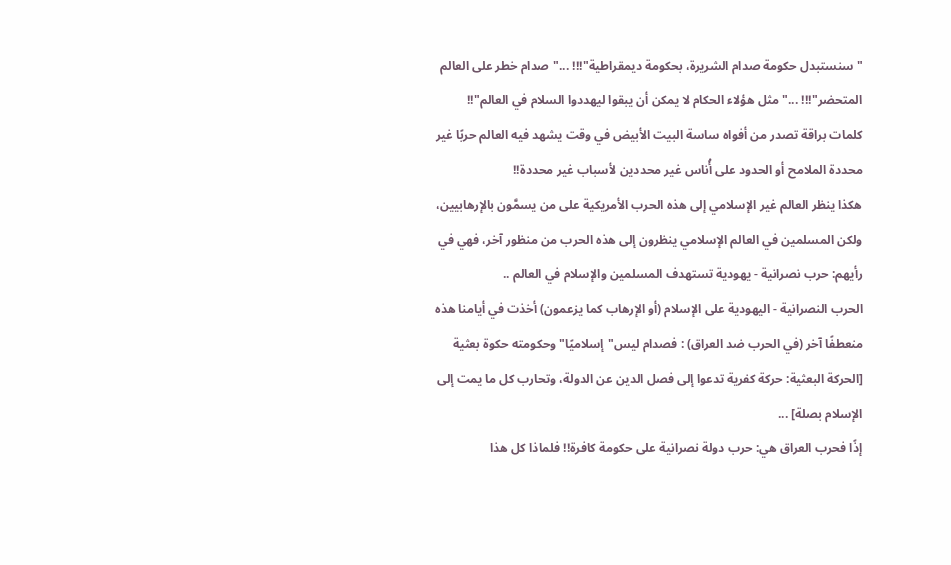"سنستبدل حكومة صدام الشريرة، بحكومة ديمقراطية"!!! ..."صدام خطر على العالم المتحضر"!!! ..."مثل هؤلاء الحكام لا يمكن أن يبقوا ليهددوا السلام في العالم"!!
كلمات براقة تصدر من أفواه ساسة البيت الأبيض في وقت يشهد فيه العالم حربًا غير محددة الملامح أو الحدود على أُناس غير محددين لأسباب غير محددة!!
هكذا ينظر العالم غير الإسلامي إلى هذه الحرب الأمريكية على من يسمَّون بالإرهابيين، ولكن المسلمين في العالم الإسلامي ينظرون إلى هذه الحرب من منظور آخر، فهي في رأيهم: حرب نصرانية - يهودية تستهدف المسلمين والإسلام في العالم ..
الحرب النصرانية - اليهودية على الإسلام (أو الإرهاب كما يزعمون) أخذت في أيامنا هذه منعطفًا آخر (في الحرب ضد العراق) : فصدام ليس"إسلاميًا"وحكومته حكوة بعثية [الحركة البعثية: حركة كفرية تدعوا إلى فصل الدين عن الدولة، وتحارب كل ما يمت إلى الإسلام بصلة] ...
إذًا فحرب العراق هي: حرب دولة نصرانية على حكومة كافرة!! فلماذا كل هذا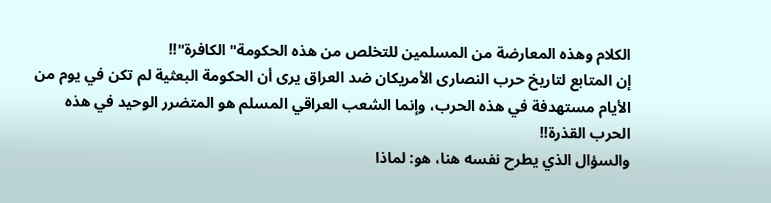الكلام وهذه المعارضة من المسلمين للتخلص من هذه الحكومة"الكافرة"!!
إن المتابع لتاريخ حرب النصارى الأمريكان ضد العراق يرى أن الحكومة البعثية لم تكن في يوم من الأيام مستهدفة في هذه الحرب، وإنما الشعب العراقي المسلم هو المتضرر الوحيد في هذه الحرب القذرة!!
والسؤال الذي يطرح نفسه هنا، هو: لماذا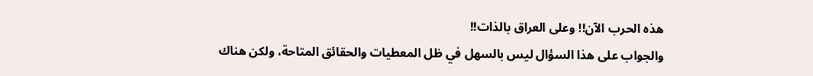هذه الحرب الآن!! وعلى العراق بالذات!!
والجواب على هذا السؤال ليس بالسهل في ظل المعطيات والحقائق المتاحة، ولكن هناك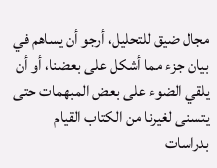مجال ضيق للتحليل، أرجو أن يساهم في بيان جزء مما أشكل على بعضنا، أو أن يلقي الضوء على بعض المبهمات حتى يتسنى لغيرنا من الكتاب القيام بدراسات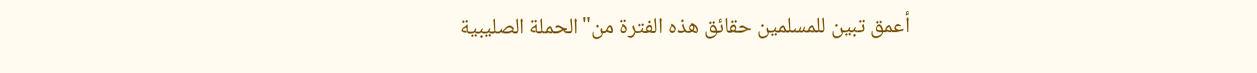أعمق تبين للمسلمين حقائق هذه الفترة من"الحملة الصليبية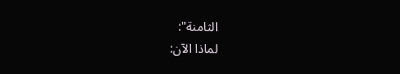الثامنة":
لماذا الآن: